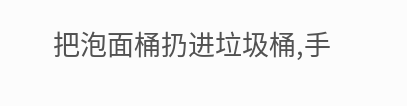把泡面桶扔进垃圾桶,手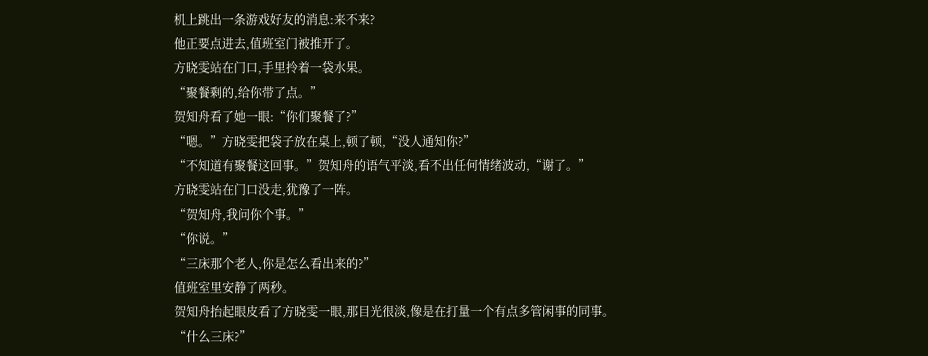机上跳出一条游戏好友的消息:来不来?
他正要点进去,值班室门被推开了。
方晓雯站在门口,手里拎着一袋水果。
“聚餐剩的,给你带了点。”
贺知舟看了她一眼:“你们聚餐了?”
“嗯。”方晓雯把袋子放在桌上,顿了顿,“没人通知你?”
“不知道有聚餐这回事。”贺知舟的语气平淡,看不出任何情绪波动,“谢了。”
方晓雯站在门口没走,犹豫了一阵。
“贺知舟,我问你个事。”
“你说。”
“三床那个老人,你是怎么看出来的?”
值班室里安静了两秒。
贺知舟抬起眼皮看了方晓雯一眼,那目光很淡,像是在打量一个有点多管闲事的同事。
“什么三床?”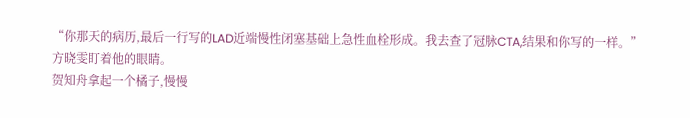“你那天的病历,最后一行写的LAD近端慢性闭塞基础上急性血栓形成。我去查了冠脉CTA,结果和你写的一样。”
方晓雯盯着他的眼睛。
贺知舟拿起一个橘子,慢慢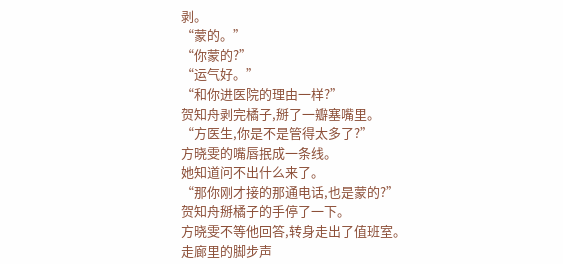剥。
“蒙的。”
“你蒙的?”
“运气好。”
“和你进医院的理由一样?”
贺知舟剥完橘子,掰了一瓣塞嘴里。
“方医生,你是不是管得太多了?”
方晓雯的嘴唇抿成一条线。
她知道问不出什么来了。
“那你刚才接的那通电话,也是蒙的?”
贺知舟掰橘子的手停了一下。
方晓雯不等他回答,转身走出了值班室。
走廊里的脚步声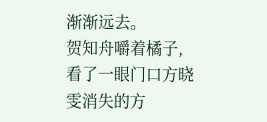渐渐远去。
贺知舟嚼着橘子,看了一眼门口方晓雯消失的方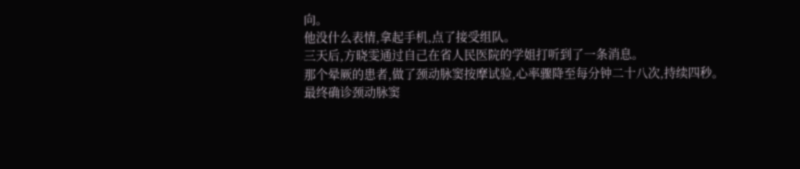向。
他没什么表情,拿起手机,点了接受组队。
三天后,方晓雯通过自己在省人民医院的学姐打听到了一条消息。
那个晕厥的患者,做了颈动脉窦按摩试验,心率骤降至每分钟二十八次,持续四秒。
最终确诊颈动脉窦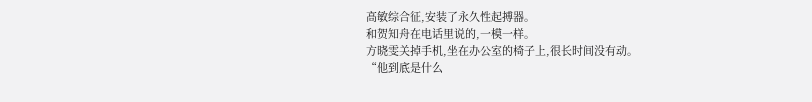高敏综合征,安装了永久性起搏器。
和贺知舟在电话里说的,一模一样。
方晓雯关掉手机,坐在办公室的椅子上,很长时间没有动。
“他到底是什么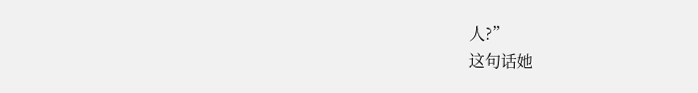人?”
这句话她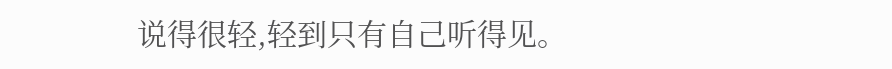说得很轻,轻到只有自己听得见。